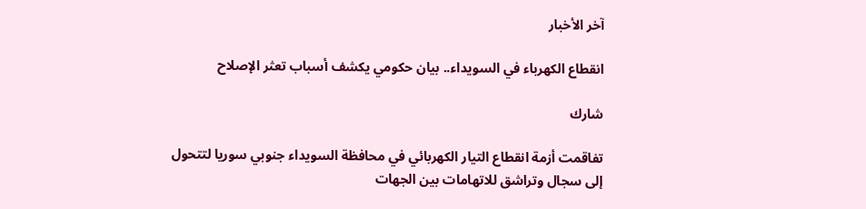آخر الأخبار

انقطاع الكهرباء في السويداء.. بيان حكومي يكشف أسباب تعثر الإصلاح

شارك

تفاقمت أزمة انقطاع التيار الكهربائي في محافظة السويداء جنوبي سوريا لتتحول إلى سجال وتراشق للاتهامات بين الجهات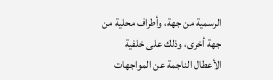الرسمية من جهة، وأطراف محلية من جهة أخرى، وذلك على خلفية الأعطال الناجمة عن المواجهات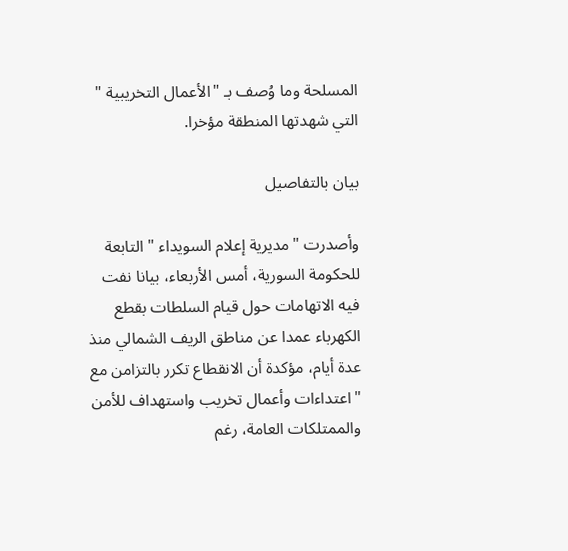المسلحة وما وُصف بـ "الأعمال التخريبية " التي شهدتها المنطقة مؤخرا.

بيان بالتفاصيل

وأصدرت "مديرية إعلام السويداء " التابعة للحكومة السورية، أمس الأربعاء، بيانا نفت فيه الاتهامات حول قيام السلطات بقطع الكهرباء عمدا عن مناطق الريف الشمالي منذ عدة أيام، مؤكدة أن الانقطاع تكرر بالتزامن مع "اعتداءات وأعمال تخريب واستهداف للأمن والممتلكات العامة، رغم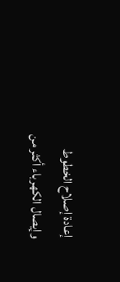إعادة إصلاح الخطوط وإيصال الكهرباء أكثر من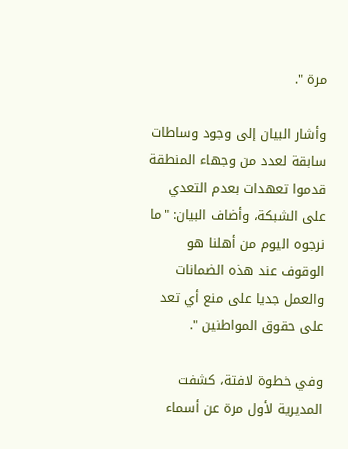مرة ".

وأشار البيان إلى وجود وساطات سابقة لعدد من وجهاء المنطقة قدموا تعهدات بعدم التعدي على الشبكة، وأضاف البيان: "ما نرجوه اليوم من أهلنا هو الوقوف عند هذه الضمانات والعمل جديا على منع أي تعد على حقوق المواطنين ".

وفي خطوة لافتة، كشفت المديرية لأول مرة عن أسماء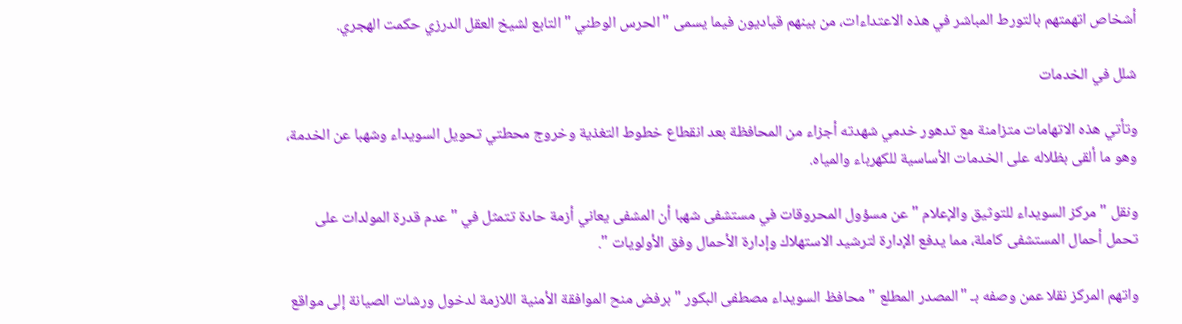أشخاص اتهمتهم بالتورط المباشر في هذه الاعتداءات، من بينهم قياديون فيما يسمى "الحرس الوطني " التابع لشيخ العقل الدرزي حكمت الهجري.

شلل في الخدمات

وتأتي هذه الاتهامات متزامنة مع تدهور خدمي شهدته أجزاء من المحافظة بعد انقطاع خطوط التغذية وخروج محطتي تحويل السويداء وشهبا عن الخدمة، وهو ما ألقى بظلاله على الخدمات الأساسية للكهرباء والمياه.

ونقل "مركز السويداء للتوثيق والإعلام " عن مسؤول المحروقات في مستشفى شهبا أن المشفى يعاني أزمة حادة تتمثل في "عدم قدرة المولدات على تحمل أحمال المستشفى كاملة، مما يدفع الإدارة لترشيد الاستهلاك وإدارة الأحمال وفق الأولويات ".

واتهم المركز نقلا عمن وصفه بـ "المصدر المطلع " محافظ السويداء مصطفى البكور "برفض منح الموافقة الأمنية اللازمة لدخول ورشات الصيانة إلى مواقع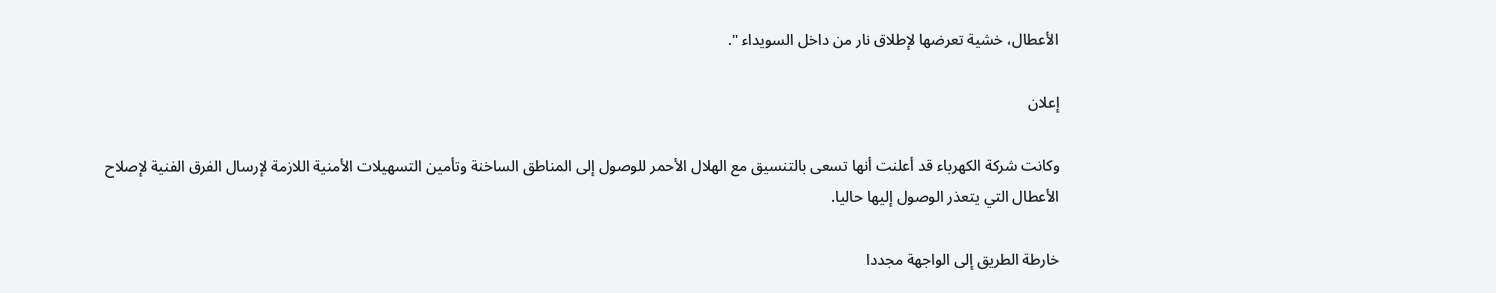الأعطال، خشية تعرضها لإطلاق نار من داخل السويداء ".

إعلان

وكانت شركة الكهرباء قد أعلنت أنها تسعى بالتنسيق مع الهلال الأحمر للوصول إلى المناطق الساخنة وتأمين التسهيلات الأمنية اللازمة لإرسال الفرق الفنية لإصلاح الأعطال التي يتعذر الوصول إليها حاليا.

خارطة الطريق إلى الواجهة مجددا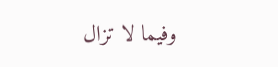وفيما لا تزال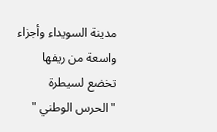مدينة السويداء وأجزاء واسعة من ريفها تخضع لسيطرة "الحرس الوطني "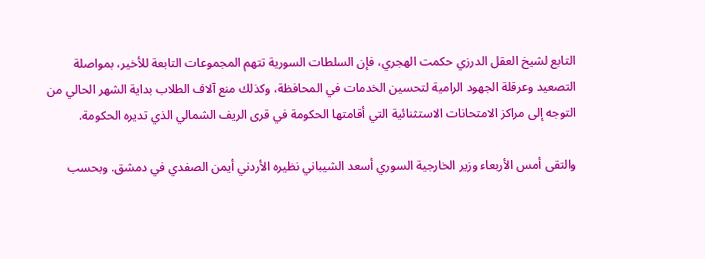التابع لشيخ العقل الدرزي حكمت الهجري، فإن السلطات السورية تتهم المجموعات التابعة للأخير، بمواصلة التصعيد وعرقلة الجهود الرامية لتحسين الخدمات في المحافظة، وكذلك منع آلاف الطلاب بداية الشهر الحالي من التوجه إلى مراكز الامتحانات الاستثنائية التي أقامتها الحكومة في قرى الريف الشمالي الذي تديره الحكومة.

والتقى أمس الأربعاء وزير الخارجية السوري أسعد الشيباني نظيره الأردني أيمن الصفدي في دمشق. وبحسب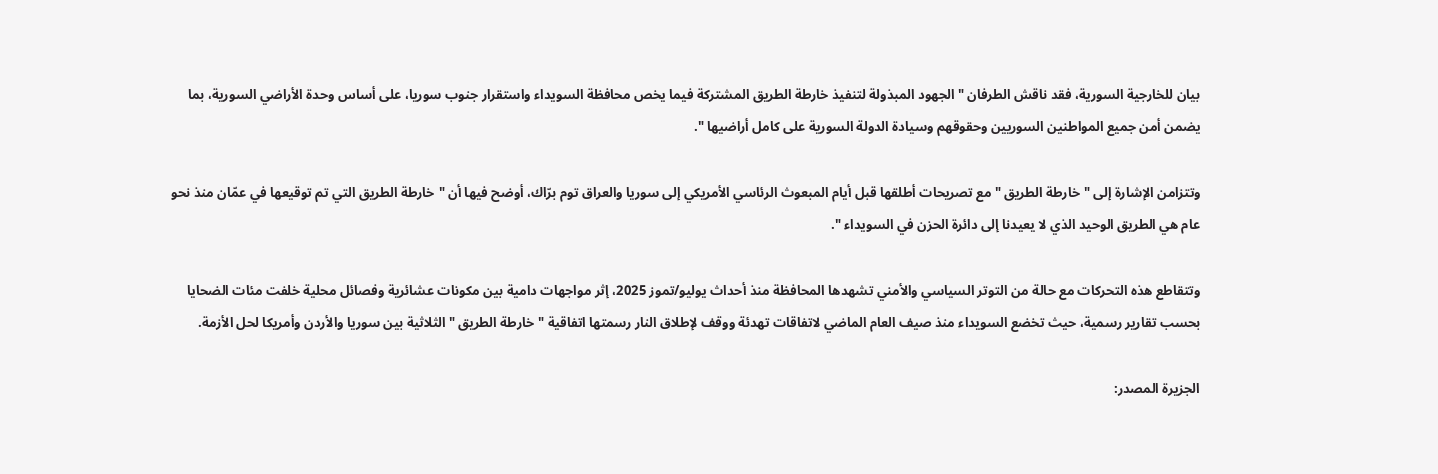بيان للخارجية السورية، فقد ناقش الطرفان "الجهود المبذولة لتنفيذ خارطة الطريق المشتركة فيما يخص محافظة السويداء واستقرار جنوب سوريا، على أساس وحدة الأراضي السورية، بما يضمن أمن جميع المواطنين السوريين وحقوقهم وسيادة الدولة السورية على كامل أراضيها ".

وتتزامن الإشارة إلى "خارطة الطريق " مع تصريحات أطلقها قبل أيام المبعوث الرئاسي الأمريكي إلى سوريا والعراق توم برّاك، أوضح فيها أن "خارطة الطريق التي تم توقيعها في عمّان منذ نحو عام هي الطريق الوحيد الذي لا يعيدنا إلى دائرة الحزن في السويداء ".

وتتقاطع هذه التحركات مع حالة من التوتر السياسي والأمني تشهدها المحافظة منذ أحداث يوليو/تموز 2025، إثر مواجهات دامية بين مكونات عشائرية وفصائل محلية خلفت مئات الضحايا بحسب تقارير رسمية، حيث تخضع السويداء منذ صيف العام الماضي لاتفاقات تهدئة ووقف لإطلاق النار رسمتها اتفاقية "خارطة الطريق " الثلاثية بين سوريا والأردن وأمريكا لحل الأزمة.

الجزيرة المصدر: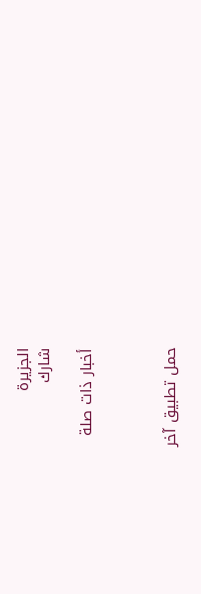الجزيرة
شارك

أخبار ذات صلة



حمل تطبيق آخر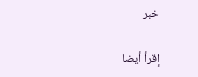خبر

إقرأ أيضا